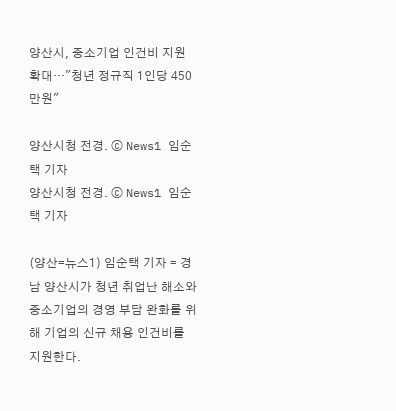양산시, 중소기업 인건비 지원 확대…"청년 정규직 1인당 450만원"

양산시청 전경. ⓒ News1 임순택 기자
양산시청 전경. ⓒ News1 임순택 기자

(양산=뉴스1) 임순택 기자 = 경남 양산시가 청년 취업난 해소와 중소기업의 경영 부담 완화를 위해 기업의 신규 채용 인건비를 지원한다.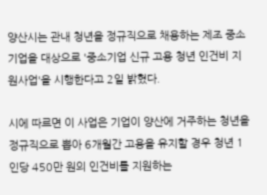양산시는 관내 청년을 정규직으로 채용하는 제조 중소기업을 대상으로 '중소기업 신규 고용 청년 인건비 지원사업'을 시행한다고 2일 밝혔다.

시에 따르면 이 사업은 기업이 양산에 거주하는 청년을 정규직으로 뽑아 6개월간 고용을 유지할 경우 청년 1인당 450만 원의 인건비를 지원하는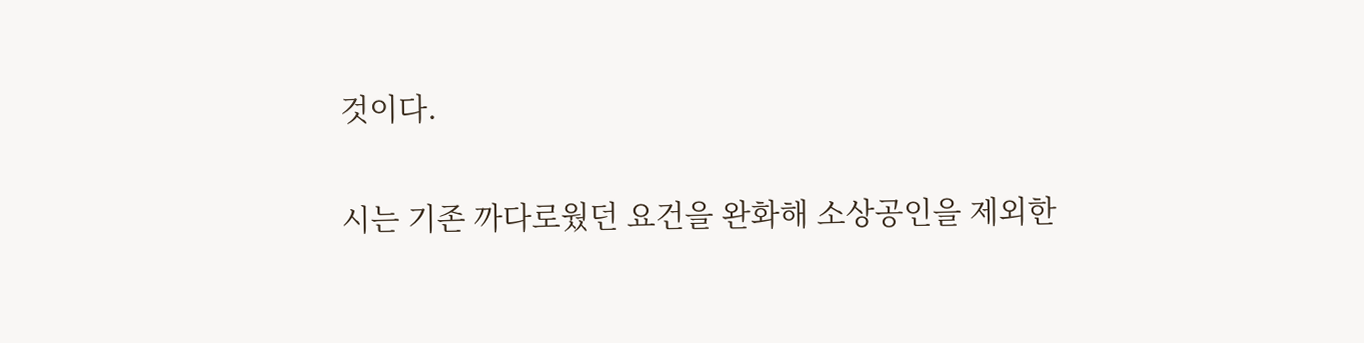것이다.

시는 기존 까다로웠던 요건을 완화해 소상공인을 제외한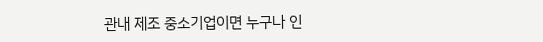관내 제조 중소기업이면 누구나 인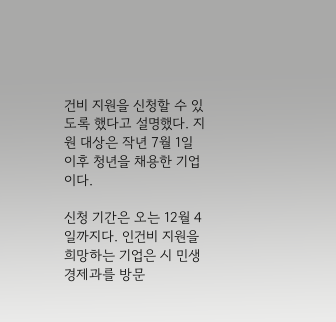건비 지원을 신청할 수 있도록 했다고 설명했다. 지원 대상은 작년 7월 1일 이후 청년을 채용한 기업이다.

신청 기간은 오는 12월 4일까지다. 인건비 지원을 희망하는 기업은 시 민생경제과를 방문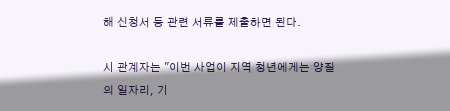해 신청서 등 관련 서류를 제출하면 된다.

시 관계자는 "이번 사업이 지역 청년에게는 양질의 일자리, 기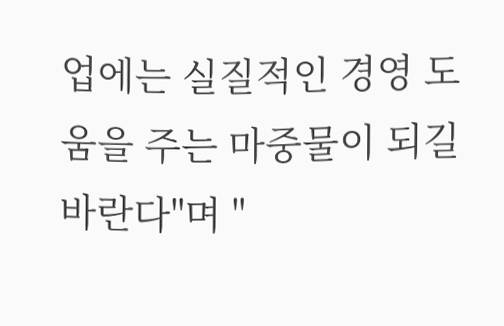업에는 실질적인 경영 도움을 주는 마중물이 되길 바란다"며 "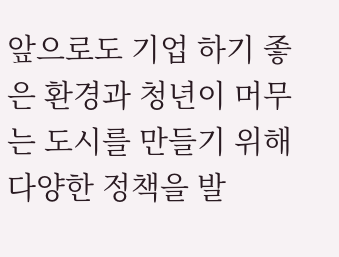앞으로도 기업 하기 좋은 환경과 청년이 머무는 도시를 만들기 위해 다양한 정책을 발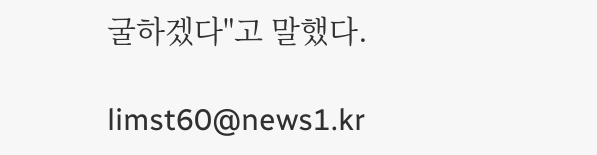굴하겠다"고 말했다.

limst60@news1.kr